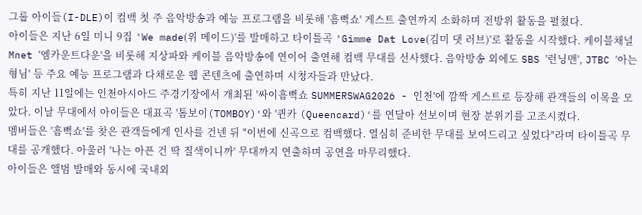그룹 아이들(I-DLE)이 컴백 첫 주 음악방송과 예능 프로그램을 비롯해 '흠뻑쇼' 게스트 출연까지 소화하며 전방위 활동을 펼쳤다.
아이들은 지난 6일 미니 9집 'We made(위 메이드)'를 발매하고 타이틀곡 'Gimme Dat Love(김미 댓 러브)'로 활동을 시작했다. 케이블채널 Mnet '엠카운트다운'을 비롯해 지상파와 케이블 음악방송에 연이어 출연해 컴백 무대를 선사했다. 음악방송 외에도 SBS '런닝맨', JTBC '아는 형님' 등 주요 예능 프로그램과 다채로운 웹 콘텐츠에 출연하며 시청자들과 만났다.
특히 지난 11일에는 인천아시아드 주경기장에서 개최된 '싸이흠뻑쇼 SUMMERSWAG2026 - 인천'에 깜짝 게스트로 등장해 관객들의 이목을 모았다. 이날 무대에서 아이들은 대표곡 '톰보이(TOMBOY)'와 '퀸카 (Queencard)'를 연달아 선보이며 현장 분위기를 고조시켰다.
멤버들은 '흠뻑쇼'를 찾은 관객들에게 인사를 건넨 뒤 "이번에 신곡으로 컴백했다. 열심히 준비한 무대를 보여드리고 싶었다"라며 타이틀곡 무대를 공개했다. 아울러 '나는 아픈 건 딱 질색이니까' 무대까지 연출하며 공연을 마무리했다.
아이들은 앨범 발매와 동시에 국내외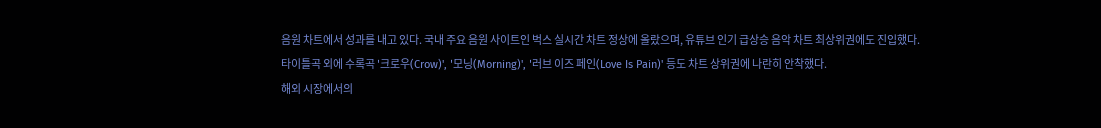음원 차트에서 성과를 내고 있다. 국내 주요 음원 사이트인 벅스 실시간 차트 정상에 올랐으며, 유튜브 인기 급상승 음악 차트 최상위권에도 진입했다. 타이틀곡 외에 수록곡 '크로우(Crow)', '모닝(Morning)', '러브 이즈 페인(Love Is Pain)' 등도 차트 상위권에 나란히 안착했다.
해외 시장에서의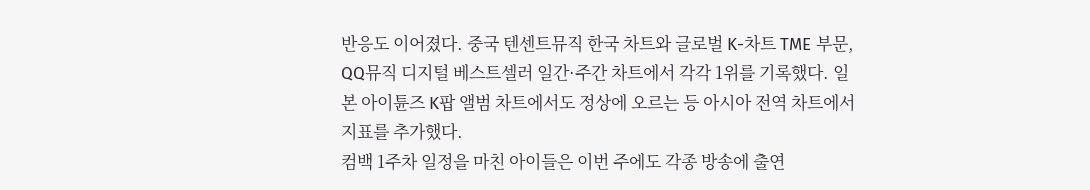반응도 이어졌다. 중국 텐센트뮤직 한국 차트와 글로벌 K-차트 TME 부문, QQ뮤직 디지털 베스트셀러 일간·주간 차트에서 각각 1위를 기록했다. 일본 아이튠즈 K팝 앨범 차트에서도 정상에 오르는 등 아시아 전역 차트에서 지표를 추가했다.
컴백 1주차 일정을 마친 아이들은 이번 주에도 각종 방송에 출연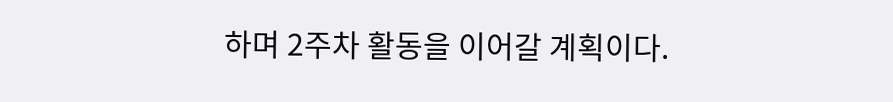하며 2주차 활동을 이어갈 계획이다.